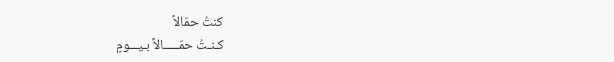كنتُ حمّالاً
كـنـتُ حمّـــــالاً بـيـــومٍ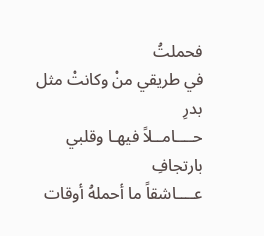فحملتُ
في طريقي منْ وكانتْ مثل بدرِ
حــــامــلاً فيهـا وقلبي بارتجافِ
عــــاشقاً ما أحملهُ أوقات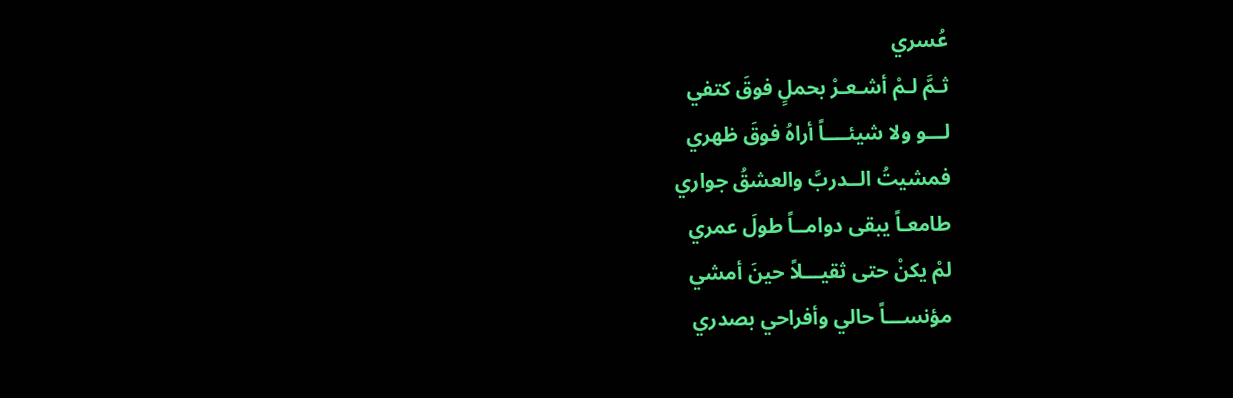عُسري
ثـمَّ لـمْ أشـعـرْ بحملٍ فوقَ كتفي
لـــو ولا شيئــــاً أراهُ فوقَ ظهري
فمشيتُ الــدربَّ والعشقُ جواري
طامعـاً يبقى دوامــاً طولَ عمري
لمْ يكنْ حتى ثقيـــلاً حينَ أمشي
مؤنســـاً حالي وأفراحي بصدري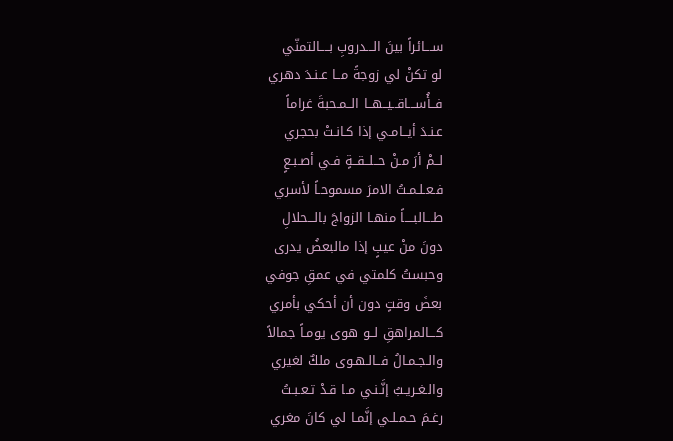ســـائراً بينَ الـــدروبِ بــــالتمنّي
لو تكنْ لي زوجةً مــا عـنـدَ دهري
فــأُســـاقــيــهــا الــمـحبةَ غراماً
عـنـدَ أيــامـي إذا كـانـتْ بحجري
لــمْ أرَ مـنْ حــلــقــةٍ فـي أصـبـعٍ
فـعـلـمـتُ الامرَ مسموحـاً لأسري
طـــالبــــاً منهـا الزواجَ بالـــحلالِ
دونَ منْ عيبٍ إذا مالبعضُ يدرى
وحبستُ كلمتي في عمقِ جوفي
بعضَ وقتٍ دون أن أحكي بأمري
كـــالمراهقِ لــو هوى يومـاً جمالاً
والـجـمـالُ فــالـهـوى ملكٌ لغيري
والـغـريـبُ إنَّـنـي مـا قـدْ تـعـبـتُ
رغـمَ حـمـلـي إنَّمـا لي كانَ مغري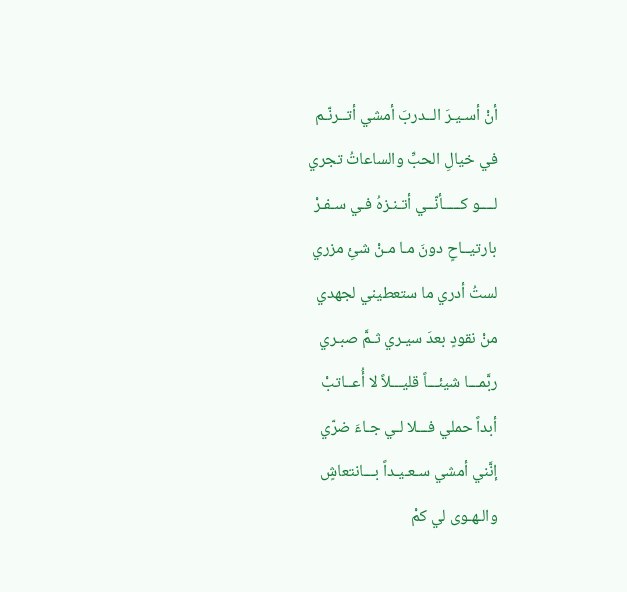أنْ أسـيـرَ الــدربَ أمشي أتــرنّـم
في خيالِ الحبِّ والساعاتُ تجري
لــــو كـــــأنّــي أتـنـزهُ فـي سـفـرْ
بارتيــاحٍ دونَ مـا مـنْ شئِ مزري
لستُ أدري ما ستعطيني لجهدي
منْ نقودٍ بعدَ سيـري ثـمَّ صبـري
ربَّمـــا شيئـــاً قليـــلاً لا أُعــاتبْ
أبداً حملي فـــلا لـي جـاءَ ضرّي
إنَّني أمشي سـعـيـداً بـــانتعاشٍ
والـهـوى لي كمْ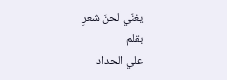يغنّي لحنَ شعرِ
بقلم
علي الحداد